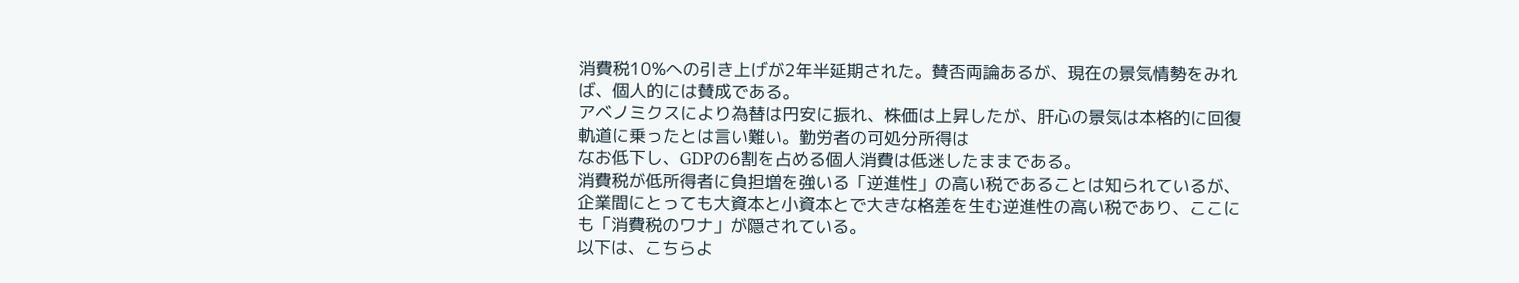消費税10%への引き上げが2年半延期された。賛否両論あるが、現在の景気情勢をみれば、個人的には賛成である。
アベノミクスにより為替は円安に振れ、株価は上昇したが、肝心の景気は本格的に回復軌道に乗ったとは言い難い。勤労者の可処分所得は
なお低下し、GDPの6割を占める個人消費は低迷したままである。
消費税が低所得者に負担増を強いる「逆進性」の高い税であることは知られているが、企業間にとっても大資本と小資本とで大きな格差を生む逆進性の高い税であり、ここにも「消費税のワナ」が隠されている。
以下は、こちらよ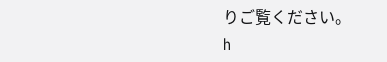りご覧ください。
h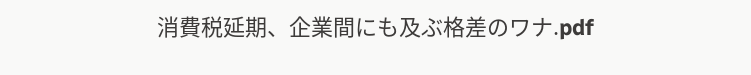消費税延期、企業間にも及ぶ格差のワナ.pdf